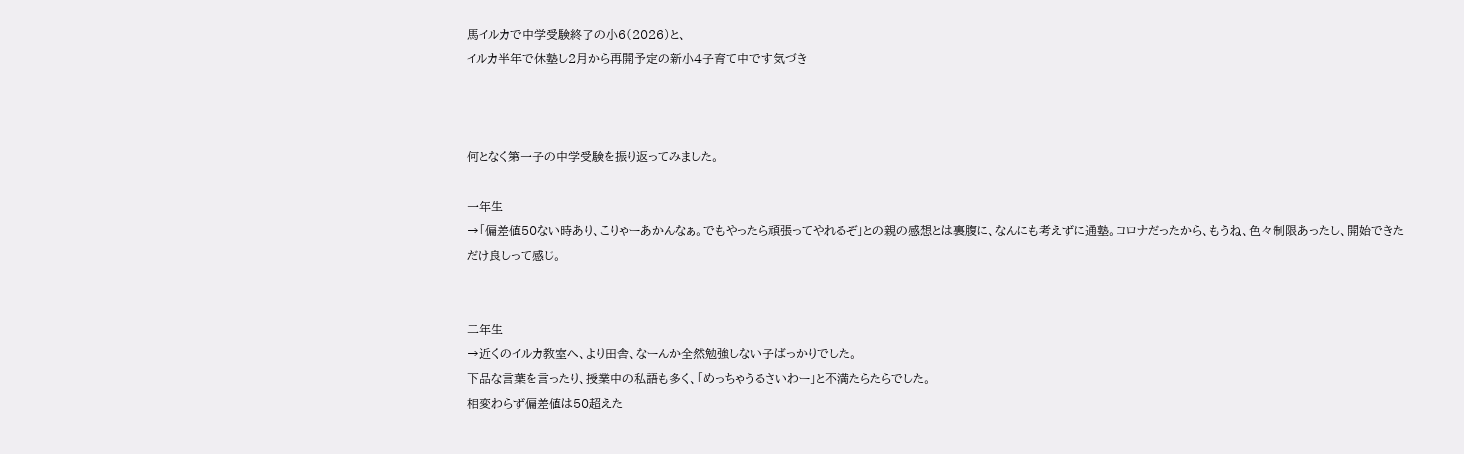馬イルカで中学受験終了の小6(2026)と、
イルカ半年で休塾し2月から再開予定の新小4子育て中です気づき



何となく第一子の中学受験を振り返ってみました。

一年生
→「偏差値50ない時あり、こりゃーあかんなぁ。でもやったら頑張ってやれるぞ」との親の感想とは裏腹に、なんにも考えずに通塾。コロナだったから、もうね、色々制限あったし、開始できただけ良しって感じ。


二年生
→近くのイルカ教室へ、より田舎、なーんか全然勉強しない子ばっかりでした。
下品な言葉を言ったり、授業中の私語も多く、「めっちゃうるさいわー」と不満たらたらでした。
相変わらず偏差値は50超えた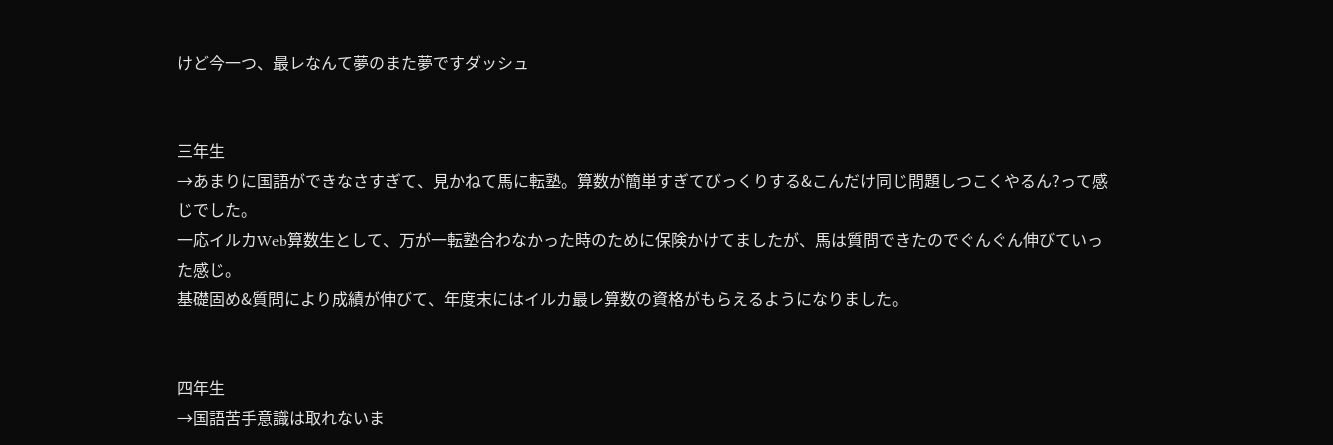けど今一つ、最レなんて夢のまた夢ですダッシュ


三年生
→あまりに国語ができなさすぎて、見かねて馬に転塾。算数が簡単すぎてびっくりする&こんだけ同じ問題しつこくやるん?って感じでした。
一応イルカWeb算数生として、万が一転塾合わなかった時のために保険かけてましたが、馬は質問できたのでぐんぐん伸びていった感じ。
基礎固め&質問により成績が伸びて、年度末にはイルカ最レ算数の資格がもらえるようになりました。


四年生
→国語苦手意識は取れないま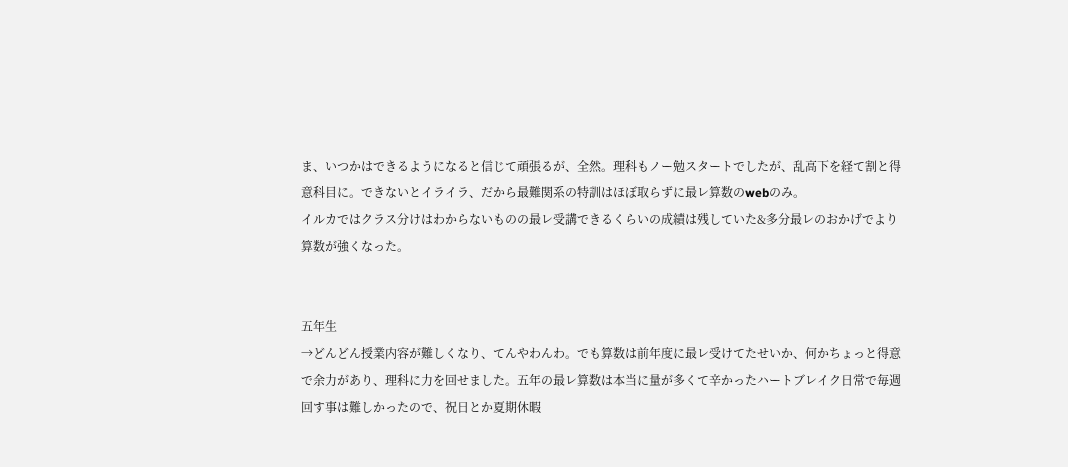ま、いつかはできるようになると信じて頑張るが、全然。理科もノー勉スタートでしたが、乱高下を経て割と得意科目に。できないとイライラ、だから最難関系の特訓はほぼ取らずに最レ算数のwebのみ。
イルカではクラス分けはわからないものの最レ受講できるくらいの成績は残していた&多分最レのおかげでより算数が強くなった。


五年生
→どんどん授業内容が難しくなり、てんやわんわ。でも算数は前年度に最レ受けてたせいか、何かちょっと得意で余力があり、理科に力を回せました。五年の最レ算数は本当に量が多くて辛かったハートブレイク日常で毎週回す事は難しかったので、祝日とか夏期休暇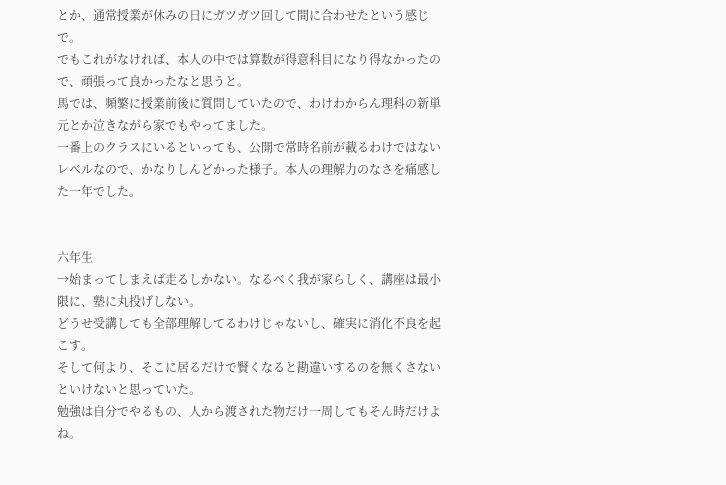とか、通常授業が休みの日にガツガツ回して間に合わせたという感じで。
でもこれがなければ、本人の中では算数が得意科目になり得なかったので、頑張って良かったなと思うと。
馬では、頻繁に授業前後に質問していたので、わけわからん理科の新単元とか泣きながら家でもやってました。
一番上のクラスにいるといっても、公開で常時名前が載るわけではないレベルなので、かなりしんどかった様子。本人の理解力のなさを痛感した一年でした。


六年生
→始まってしまえば走るしかない。なるべく我が家らしく、講座は最小限に、塾に丸投げしない。
どうせ受講しても全部理解してるわけじゃないし、確実に消化不良を起こす。
そして何より、そこに居るだけで賢くなると勘違いするのを無くさないといけないと思っていた。
勉強は自分でやるもの、人から渡された物だけ一周してもそん時だけよね。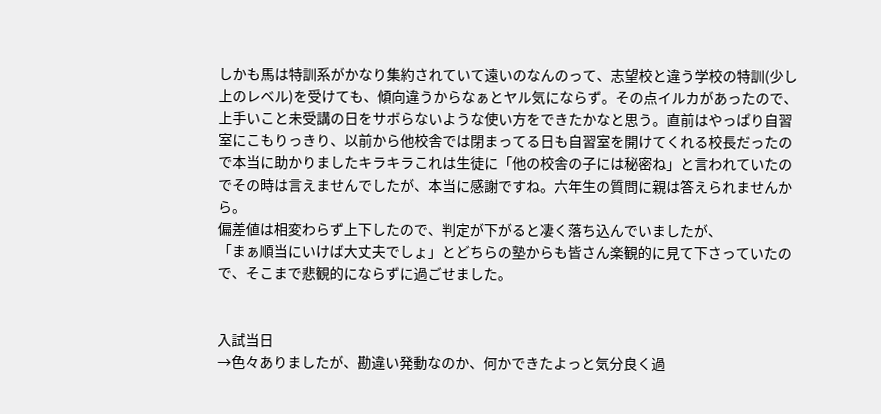しかも馬は特訓系がかなり集約されていて遠いのなんのって、志望校と違う学校の特訓(少し上のレベル)を受けても、傾向違うからなぁとヤル気にならず。その点イルカがあったので、上手いこと未受講の日をサボらないような使い方をできたかなと思う。直前はやっぱり自習室にこもりっきり、以前から他校舎では閉まってる日も自習室を開けてくれる校長だったので本当に助かりましたキラキラこれは生徒に「他の校舎の子には秘密ね」と言われていたのでその時は言えませんでしたが、本当に感謝ですね。六年生の質問に親は答えられませんから。
偏差値は相変わらず上下したので、判定が下がると凄く落ち込んでいましたが、
「まぁ順当にいけば大丈夫でしょ」とどちらの塾からも皆さん楽観的に見て下さっていたので、そこまで悲観的にならずに過ごせました。


入試当日
→色々ありましたが、勘違い発動なのか、何かできたよっと気分良く過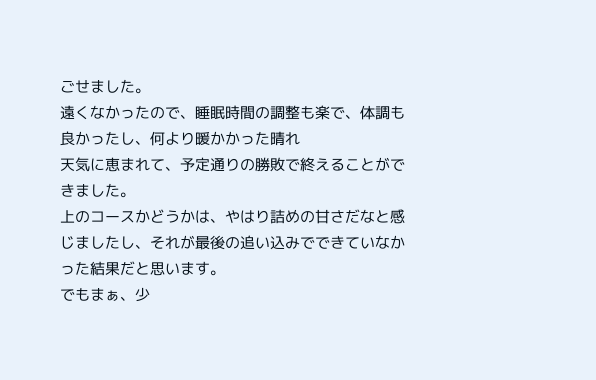ごせました。
遠くなかったので、睡眠時間の調整も楽で、体調も良かったし、何より暖かかった晴れ
天気に恵まれて、予定通りの勝敗で終えることができました。
上のコースかどうかは、やはり詰めの甘さだなと感じましたし、それが最後の追い込みでできていなかった結果だと思います。
でもまぁ、少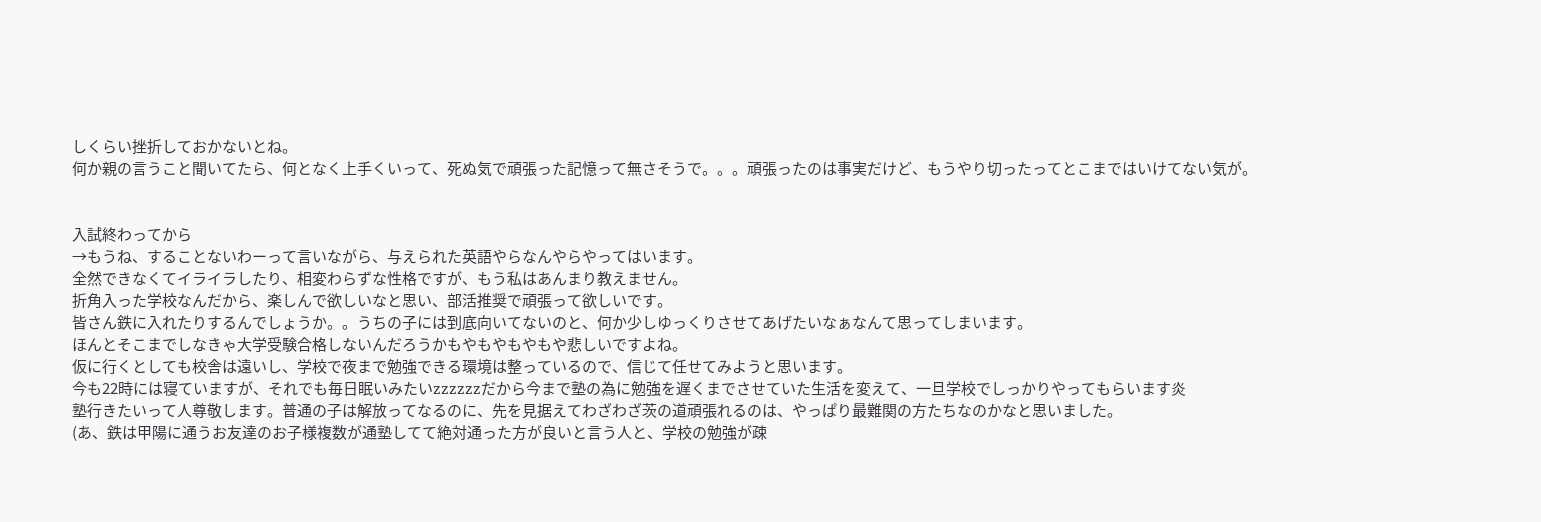しくらい挫折しておかないとね。
何か親の言うこと聞いてたら、何となく上手くいって、死ぬ気で頑張った記憶って無さそうで。。。頑張ったのは事実だけど、もうやり切ったってとこまではいけてない気が。


入試終わってから
→もうね、することないわーって言いながら、与えられた英語やらなんやらやってはいます。
全然できなくてイライラしたり、相変わらずな性格ですが、もう私はあんまり教えません。
折角入った学校なんだから、楽しんで欲しいなと思い、部活推奨で頑張って欲しいです。
皆さん鉄に入れたりするんでしょうか。。うちの子には到底向いてないのと、何か少しゆっくりさせてあげたいなぁなんて思ってしまいます。
ほんとそこまでしなきゃ大学受験合格しないんだろうかもやもやもやもや悲しいですよね。
仮に行くとしても校舎は遠いし、学校で夜まで勉強できる環境は整っているので、信じて任せてみようと思います。
今も22時には寝ていますが、それでも毎日眠いみたいzzzzzzだから今まで塾の為に勉強を遅くまでさせていた生活を変えて、一旦学校でしっかりやってもらいます炎
塾行きたいって人尊敬します。普通の子は解放ってなるのに、先を見据えてわざわざ茨の道頑張れるのは、やっぱり最難関の方たちなのかなと思いました。
(あ、鉄は甲陽に通うお友達のお子様複数が通塾してて絶対通った方が良いと言う人と、学校の勉強が疎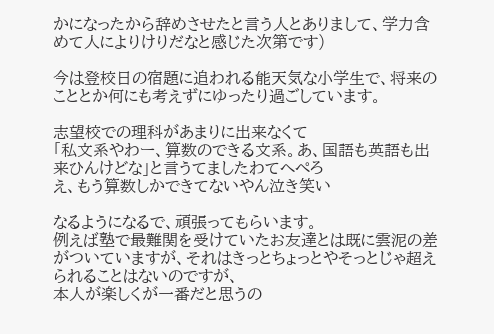かになったから辞めさせたと言う人とありまして、学力含めて人によりけりだなと感じた次第です)

今は登校日の宿題に追われる能天気な小学生で、将来のこととか何にも考えずにゆったり過ごしています。

志望校での理科があまりに出来なくて
「私文系やわー、算数のできる文系。あ、国語も英語も出来ひんけどな」と言うてましたわてへぺろ
え、もう算数しかできてないやん泣き笑い

なるようになるで、頑張ってもらいます。
例えば塾で最難関を受けていたお友達とは既に雲泥の差がついていますが、それはきっとちょっとやそっとじゃ超えられることはないのですが、
本人が楽しくが一番だと思うの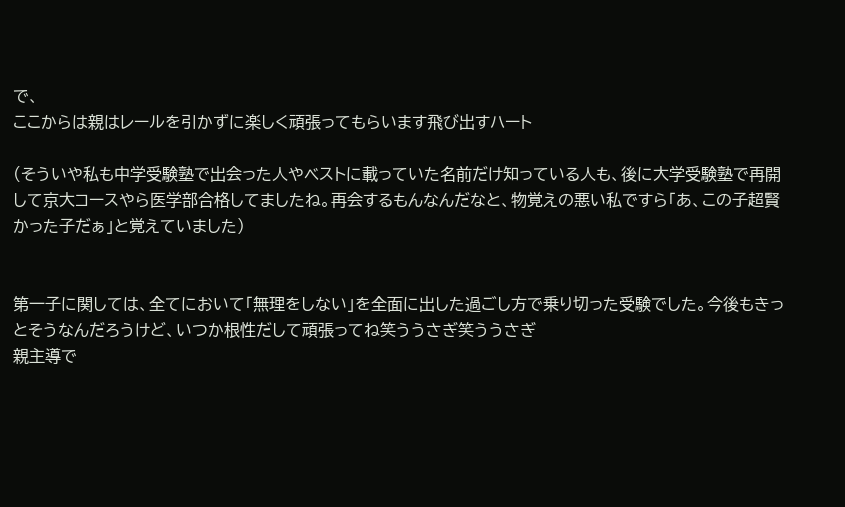で、
ここからは親はレールを引かずに楽しく頑張ってもらいます飛び出すハート

(そういや私も中学受験塾で出会った人やベストに載っていた名前だけ知っている人も、後に大学受験塾で再開して京大コースやら医学部合格してましたね。再会するもんなんだなと、物覚えの悪い私ですら「あ、この子超賢かった子だぁ」と覚えていました)


第一子に関しては、全てにおいて「無理をしない」を全面に出した過ごし方で乗り切った受験でした。今後もきっとそうなんだろうけど、いつか根性だして頑張ってね笑ううさぎ笑ううさぎ
親主導で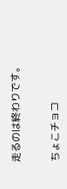走るのは終わりです。


ちょこチョコ